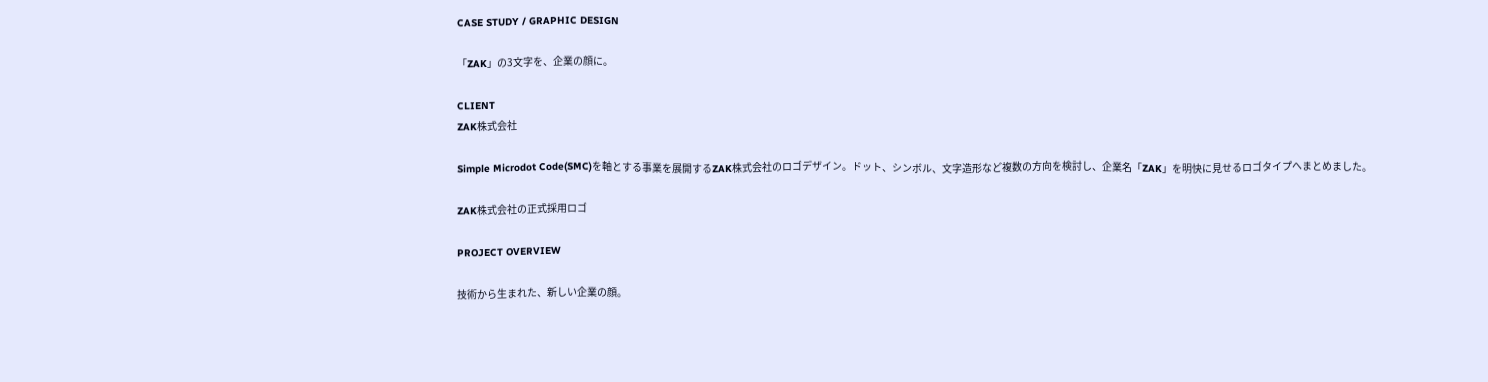CASE STUDY / GRAPHIC DESIGN

「ZAK」の3文字を、企業の顔に。

CLIENT
ZAK株式会社

Simple Microdot Code(SMC)を軸とする事業を展開するZAK株式会社のロゴデザイン。ドット、シンボル、文字造形など複数の方向を検討し、企業名「ZAK」を明快に見せるロゴタイプへまとめました。

ZAK株式会社の正式採用ロゴ

PROJECT OVERVIEW

技術から生まれた、新しい企業の顔。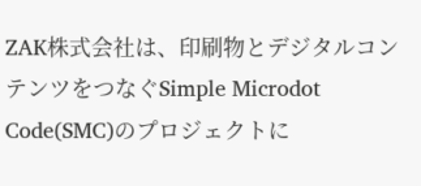ZAK株式会社は、印刷物とデジタルコンテンツをつなぐSimple Microdot Code(SMC)のプロジェクトに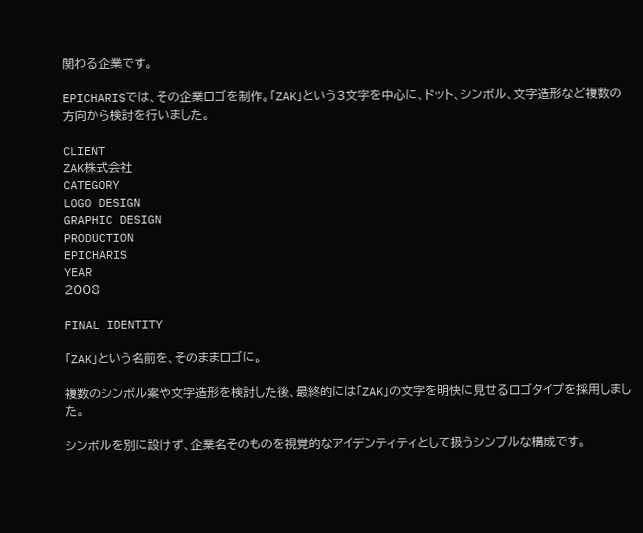関わる企業です。

EPICHARISでは、その企業ロゴを制作。「ZAK」という3文字を中心に、ドット、シンボル、文字造形など複数の方向から検討を行いました。

CLIENT
ZAK株式会社
CATEGORY
LOGO DESIGN
GRAPHIC DESIGN
PRODUCTION
EPICHARIS
YEAR
2008

FINAL IDENTITY

「ZAK」という名前を、そのままロゴに。

複数のシンボル案や文字造形を検討した後、最終的には「ZAK」の文字を明快に見せるロゴタイプを採用しました。

シンボルを別に設けず、企業名そのものを視覚的なアイデンティティとして扱うシンプルな構成です。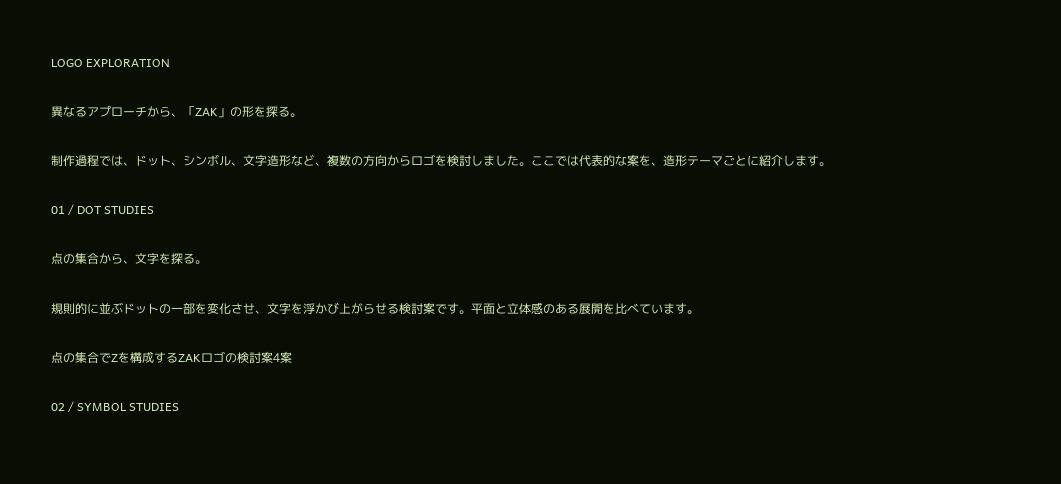LOGO EXPLORATION

異なるアプローチから、「ZAK」の形を探る。

制作過程では、ドット、シンボル、文字造形など、複数の方向からロゴを検討しました。ここでは代表的な案を、造形テーマごとに紹介します。

01 / DOT STUDIES

点の集合から、文字を探る。

規則的に並ぶドットの一部を変化させ、文字を浮かび上がらせる検討案です。平面と立体感のある展開を比べています。

点の集合でZを構成するZAKロゴの検討案4案

02 / SYMBOL STUDIES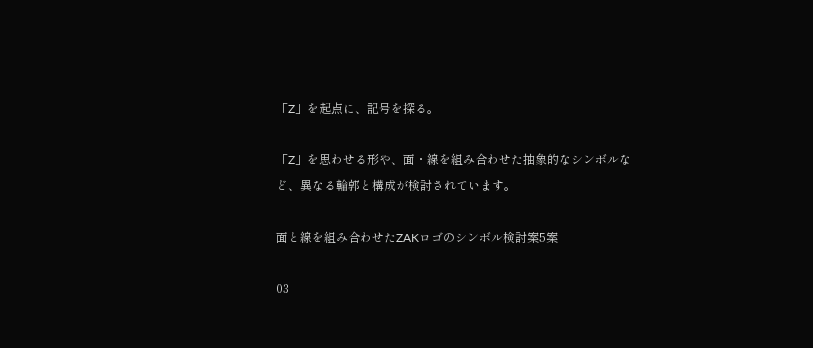「Z」を起点に、記号を探る。

「Z」を思わせる形や、面・線を組み合わせた抽象的なシンボルなど、異なる輪郭と構成が検討されています。

面と線を組み合わせたZAKロゴのシンボル検討案5案

03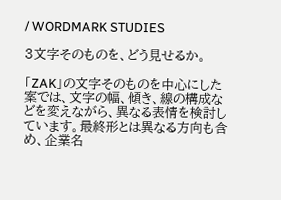/ WORDMARK STUDIES

3文字そのものを、どう見せるか。

「ZAK」の文字そのものを中心にした案では、文字の幅、傾き、線の構成などを変えながら、異なる表情を検討しています。最終形とは異なる方向も含め、企業名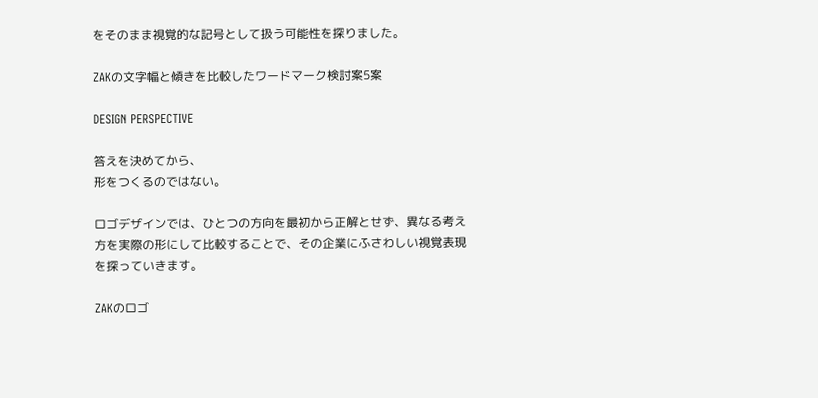をそのまま視覚的な記号として扱う可能性を探りました。

ZAKの文字幅と傾きを比較したワードマーク検討案5案

DESIGN PERSPECTIVE

答えを決めてから、
形をつくるのではない。

ロゴデザインでは、ひとつの方向を最初から正解とせず、異なる考え方を実際の形にして比較することで、その企業にふさわしい視覚表現を探っていきます。

ZAKのロゴ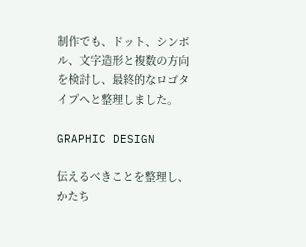制作でも、ドット、シンボル、文字造形と複数の方向を検討し、最終的なロゴタイプへと整理しました。

GRAPHIC DESIGN

伝えるべきことを整理し、
かたち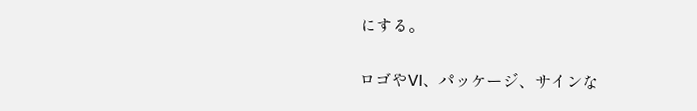にする。

ロゴやVI、パッケージ、サインな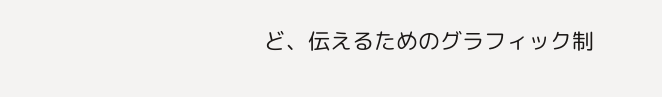ど、伝えるためのグラフィック制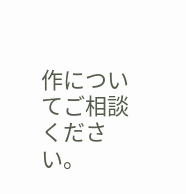作についてご相談ください。